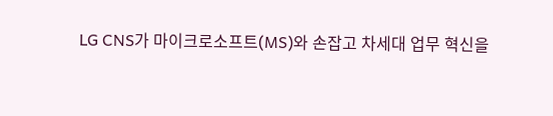LG CNS가 마이크로소프트(MS)와 손잡고 차세대 업무 혁신을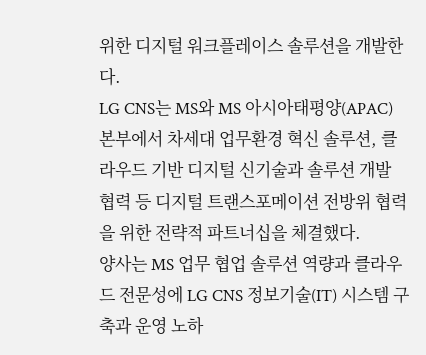위한 디지털 워크플레이스 솔루션을 개발한다.
LG CNS는 MS와 MS 아시아태평양(APAC) 본부에서 차세대 업무환경 혁신 솔루션, 클라우드 기반 디지털 신기술과 솔루션 개발 협력 등 디지털 트랜스포메이션 전방위 협력을 위한 전략적 파트너십을 체결했다.
양사는 MS 업무 협업 솔루션 역량과 클라우드 전문성에 LG CNS 정보기술(IT) 시스템 구축과 운영 노하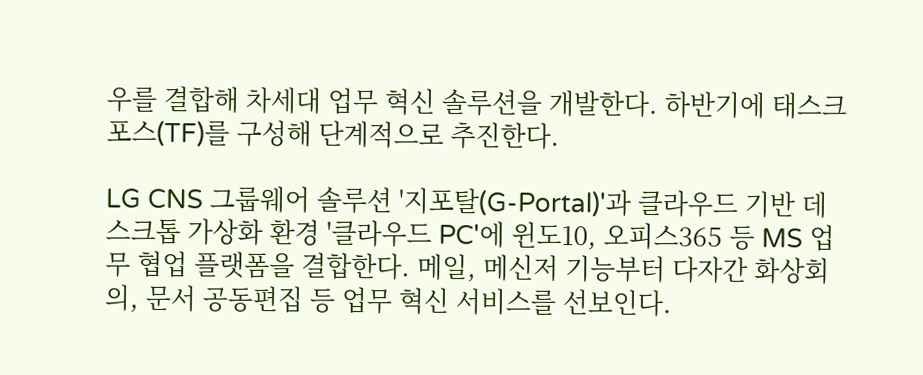우를 결합해 차세대 업무 혁신 솔루션을 개발한다. 하반기에 태스크포스(TF)를 구성해 단계적으로 추진한다.

LG CNS 그룹웨어 솔루션 '지포탈(G-Portal)'과 클라우드 기반 데스크톱 가상화 환경 '클라우드 PC'에 윈도10, 오피스365 등 MS 업무 협업 플랫폼을 결합한다. 메일, 메신저 기능부터 다자간 화상회의, 문서 공동편집 등 업무 혁신 서비스를 선보인다.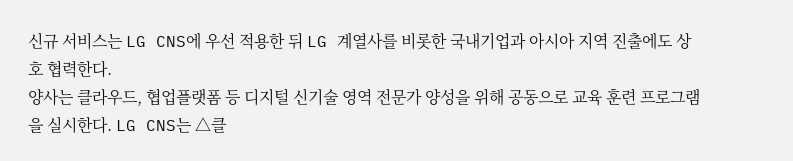신규 서비스는 LG CNS에 우선 적용한 뒤 LG 계열사를 비롯한 국내기업과 아시아 지역 진출에도 상호 협력한다.
양사는 클라우드, 협업플랫폼 등 디지털 신기술 영역 전문가 양성을 위해 공동으로 교육 훈련 프로그램을 실시한다. LG CNS는 △클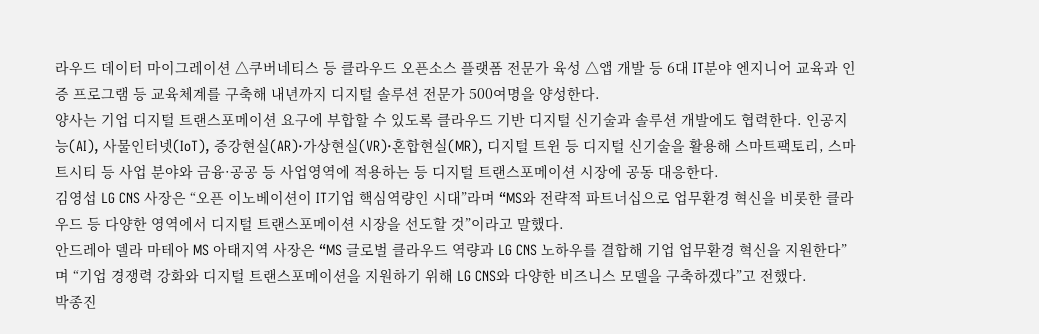라우드 데이터 마이그레이션 △쿠버네티스 등 클라우드 오픈소스 플랫폼 전문가 육성 △앱 개발 등 6대 IT분야 엔지니어 교육과 인증 프로그램 등 교육체계를 구축해 내년까지 디지털 솔루션 전문가 500여명을 양성한다.
양사는 기업 디지털 트랜스포메이션 요구에 부합할 수 있도록 클라우드 기반 디지털 신기술과 솔루션 개발에도 협력한다. 인공지능(AI), 사물인터넷(IoT), 증강현실(AR)·가상현실(VR)·혼합현실(MR), 디지털 트윈 등 디지털 신기술을 활용해 스마트팩토리, 스마트시티 등 사업 분야와 금융·공공 등 사업영역에 적용하는 등 디지털 트랜스포메이션 시장에 공동 대응한다.
김영섭 LG CNS 사장은 “오픈 이노베이션이 IT기업 핵심역량인 시대”라며 “MS와 전략적 파트너십으로 업무환경 혁신을 비롯한 클라우드 등 다양한 영역에서 디지털 트랜스포메이션 시장을 선도할 것”이라고 말했다.
안드레아 델라 마테아 MS 아태지역 사장은 “MS 글로벌 클라우드 역량과 LG CNS 노하우를 결합해 기업 업무환경 혁신을 지원한다”며 “기업 경쟁력 강화와 디지털 트랜스포메이션을 지원하기 위해 LG CNS와 다양한 비즈니스 모델을 구축하겠다”고 전했다.
박종진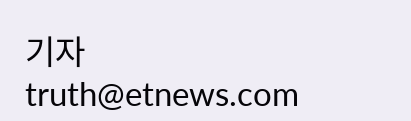기자 truth@etnews.com